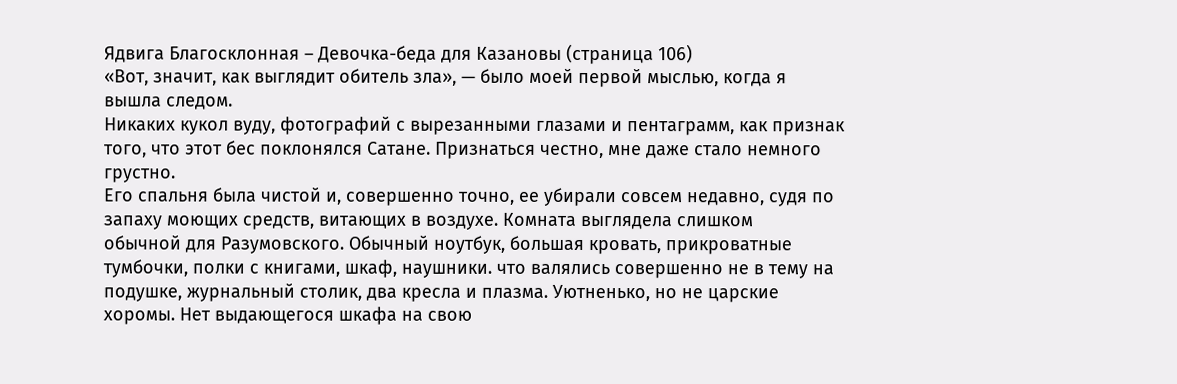Ядвига Благосклонная – Девочка-беда для Казановы (страница 106)
«Вот, значит, как выглядит обитель зла», — было моей первой мыслью, когда я
вышла следом.
Никаких кукол вуду, фотографий с вырезанными глазами и пентаграмм, как признак
того, что этот бес поклонялся Сатане. Признаться честно, мне даже стало немного
грустно.
Его спальня была чистой и, совершенно точно, ее убирали совсем недавно, судя по
запаху моющих средств, витающих в воздухе. Комната выглядела слишком
обычной для Разумовского. Обычный ноутбук, большая кровать, прикроватные
тумбочки, полки с книгами, шкаф, наушники. что валялись совершенно не в тему на
подушке, журнальный столик, два кресла и плазма. Уютненько, но не царские
хоромы. Нет выдающегося шкафа на свою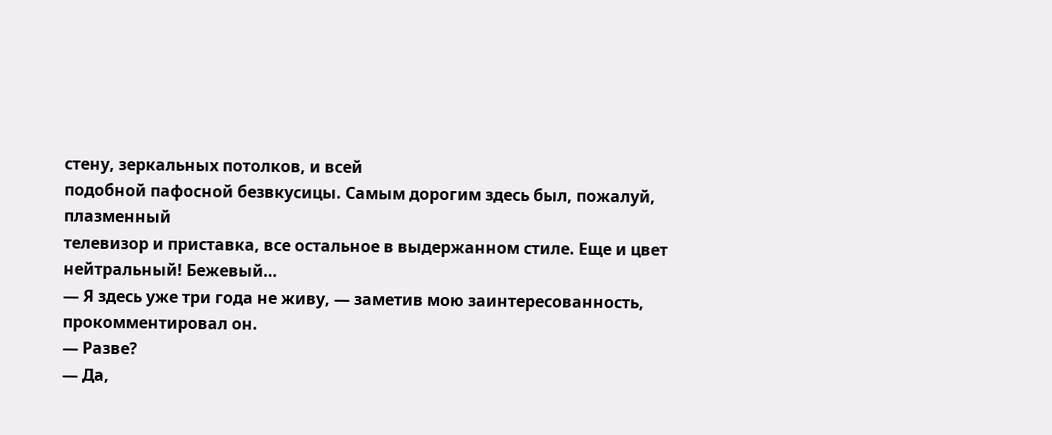стену, зеркальных потолков, и всей
подобной пафосной безвкусицы. Самым дорогим здесь был, пожалуй, плазменный
телевизор и приставка, все остальное в выдержанном стиле. Еще и цвет
нейтральный! Бежевый…
— Я здесь уже три года не живу, — заметив мою заинтересованность,
прокомментировал он.
— Разве?
— Да,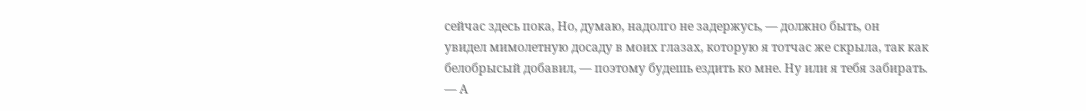сейчас здесь пока, Но, думаю, надолго не задержусь, — должно быть, он
увидел мимолетную досаду в моих глазах, которую я тотчас же скрыла, так как
белобрысый добавил, — поэтому будешь ездить ко мне. Ну или я тебя забирать.
— А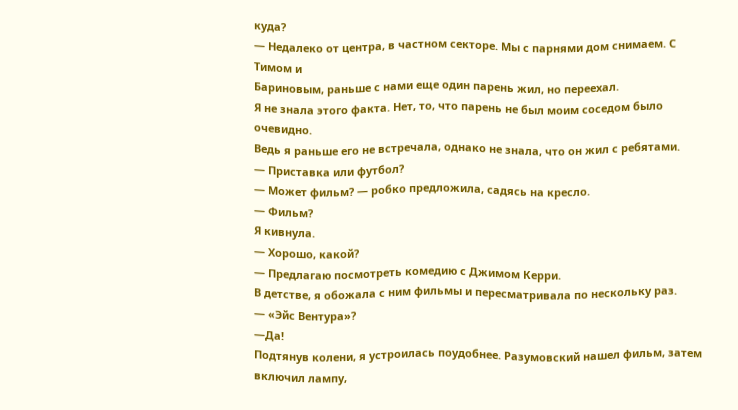куда?
— Недалеко от центра, в частном секторе. Мы с парнями дом снимаем. С Тимом и
Бариновым, раньше с нами еще один парень жил, но переехал.
Я не знала этого факта. Нет, то, что парень не был моим соседом было очевидно.
Ведь я раньше его не встречала, однако не знала, что он жил с ребятами.
— Приставка или футбол?
— Может фильм? — робко предложила, садясь на кресло.
— Фильм?
Я кивнула.
— Хорошо, какой?
— Предлагаю посмотреть комедию с Джимом Керри.
В детстве, я обожала с ним фильмы и пересматривала по нескольку раз.
— «Эйс Вентура»?
—Да!
Подтянув колени, я устроилась поудобнее. Разумовский нашел фильм, затем
включил лампу,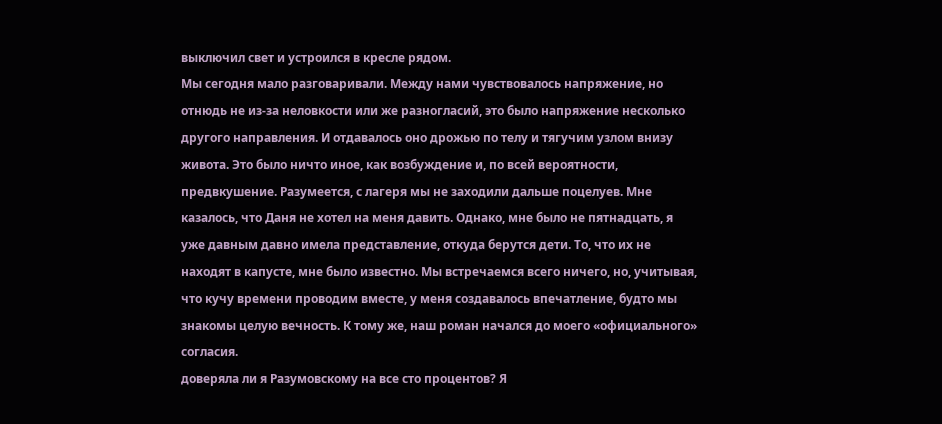выключил свет и устроился в кресле рядом.
Мы сегодня мало разговаривали. Между нами чувствовалось напряжение, но
отнюдь не из-за неловкости или же разногласий, это было напряжение несколько
другого направления. И отдавалось оно дрожью по телу и тягучим узлом внизу
живота. Это было ничто иное, как возбуждение и, по всей вероятности,
предвкушение. Разумеется, с лагеря мы не заходили дальше поцелуев. Мне
казалось, что Даня не хотел на меня давить. Однако, мне было не пятнадцать, я
уже давным давно имела представление, откуда берутся дети. То, что их не
находят в капусте, мне было известно. Мы встречаемся всего ничего, но, учитывая,
что кучу времени проводим вместе, у меня создавалось впечатление, будто мы
знакомы целую вечность. К тому же, наш роман начался до моего «официального»
согласия.
доверяла ли я Разумовскому на все сто процентов? Я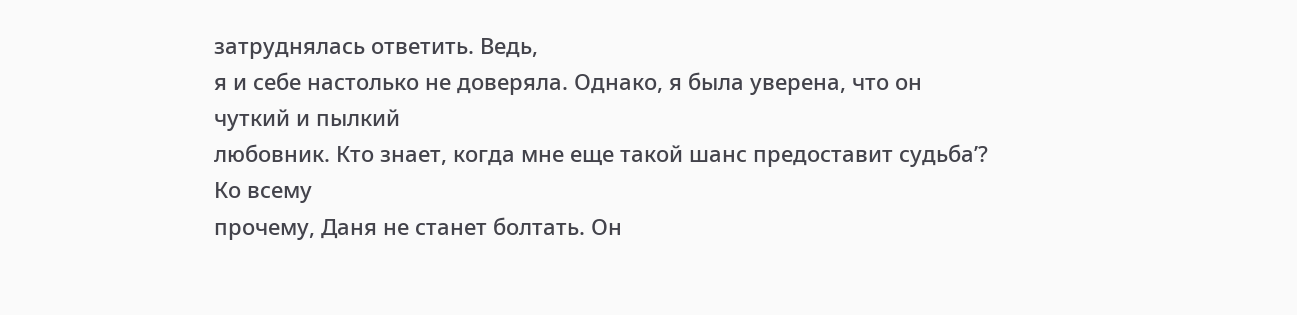затруднялась ответить. Ведь,
я и себе настолько не доверяла. Однако, я была уверена, что он чуткий и пылкий
любовник. Кто знает, когда мне еще такой шанс предоставит судьба’? Ко всему
прочему, Даня не станет болтать. Он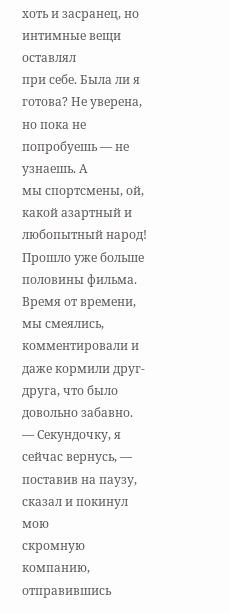хоть и засранец, но интимные вещи оставлял
при себе. Была ли я готова? Не уверена, но пока не попробуешь — не узнаешь. А
мы спортсмены, ой, какой азартный и любопытный народ!
Прошло уже больше половины фильма. Время от времени, мы смеялись,
комментировали и даже кормили друг-друга, что было довольно забавно.
— Секундочку, я сейчас вернусь, — поставив на паузу, сказал и покинул мою
скромную компанию, отправившись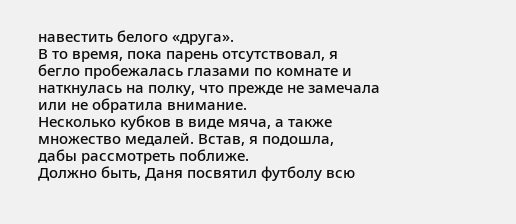навестить белого «друга».
В то время, пока парень отсутствовал, я бегло пробежалась глазами по комнате и
наткнулась на полку, что прежде не замечала или не обратила внимание.
Несколько кубков в виде мяча, а также множество медалей. Встав, я подошла,
дабы рассмотреть поближе.
Должно быть, Даня посвятил футболу всю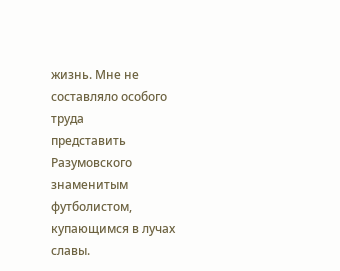жизнь. Мне не составляло особого труда
представить Разумовского знаменитым футболистом, купающимся в лучах славы.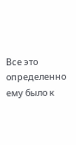Все это определенно ему было к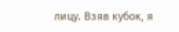лицу. Взяв кубок, я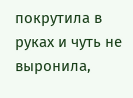покрутила в руках и чуть не
выронила,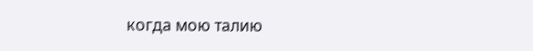когда мою талию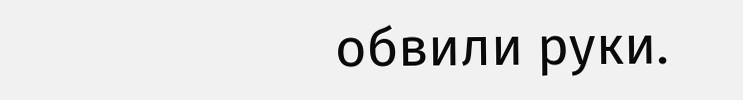обвили руки.